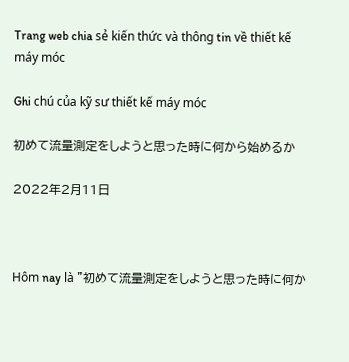Trang web chia sẻ kiến thức và thông tin về thiết kế máy móc

Ghi chú của kỹ sư thiết kế máy móc

初めて流量測定をしようと思った時に何から始めるか

2022年2月11日



Hôm nay là "初めて流量測定をしようと思った時に何か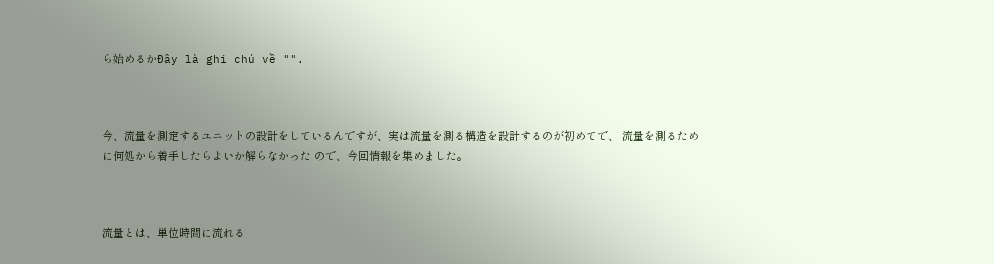ら始めるかĐây là ghi chú về "".



今、流量を測定するユニットの設計をしているんですが、実は流量を測る構造を設計するのが初めてで、 流量を測るために何処から着手したらよいか解らなかった ので、今回情報を集めました。



流量とは、単位時間に流れる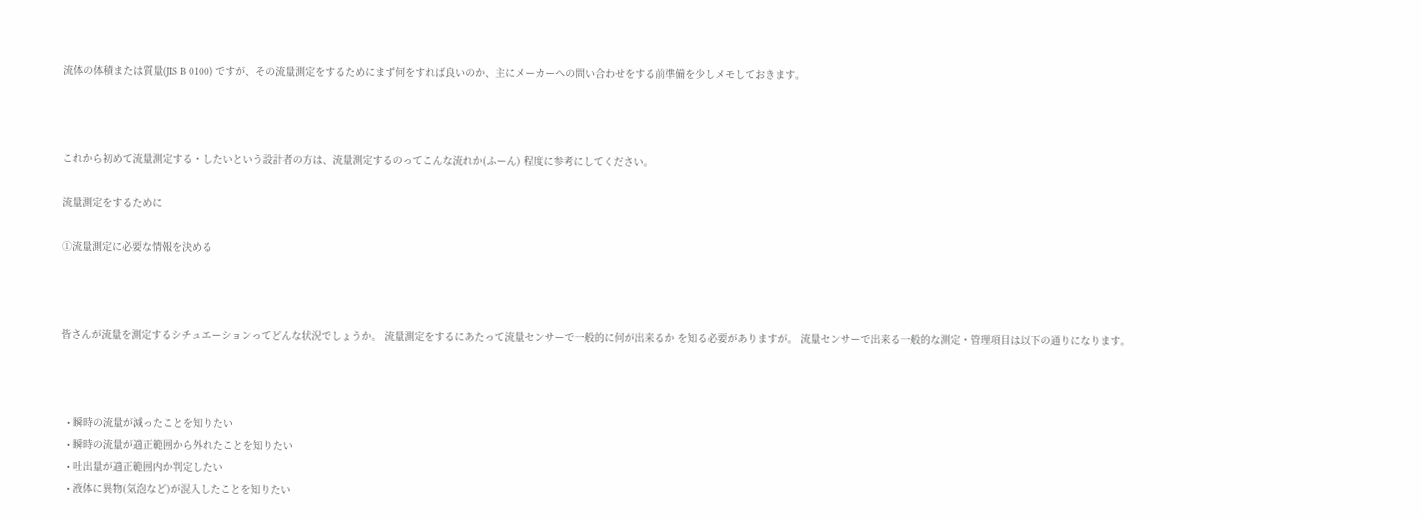流体の体積または質量(JIS B 0100) ですが、その流量測定をするためにまず何をすれば良いのか、主にメーカーへの問い合わせをする前準備を少しメモしておきます。



これから初めて流量測定する・したいという設計者の方は、流量測定するのってこんな流れか(ふーん) 程度に参考にしてください。

流量測定をするために

①流量測定に必要な情報を決める



皆さんが流量を測定するシチュエーションってどんな状況でしょうか。 流量測定をするにあたって流量センサーで一般的に何が出来るか を知る必要がありますが。 流量センサーで出来る一般的な測定・管理項目は以下の通りになります。



  • 瞬時の流量が減ったことを知りたい
  • 瞬時の流量が適正範囲から外れたことを知りたい
  • 吐出量が適正範囲内か判定したい
  • 液体に異物(気泡など)が混入したことを知りたい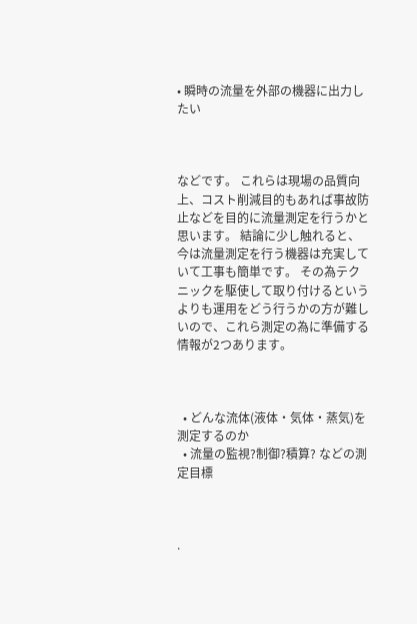• 瞬時の流量を外部の機器に出力したい



などです。 これらは現場の品質向上、コスト削減目的もあれば事故防止などを目的に流量測定を行うかと思います。 結論に少し触れると、今は流量測定を行う機器は充実していて工事も簡単です。 その為テクニックを駆使して取り付けるというよりも運用をどう行うかの方が難しいので、これら測定の為に準備する情報が2つあります。



  • どんな流体(液体・気体・蒸気)を測定するのか
  • 流量の監視?制御?積算? などの測定目標



.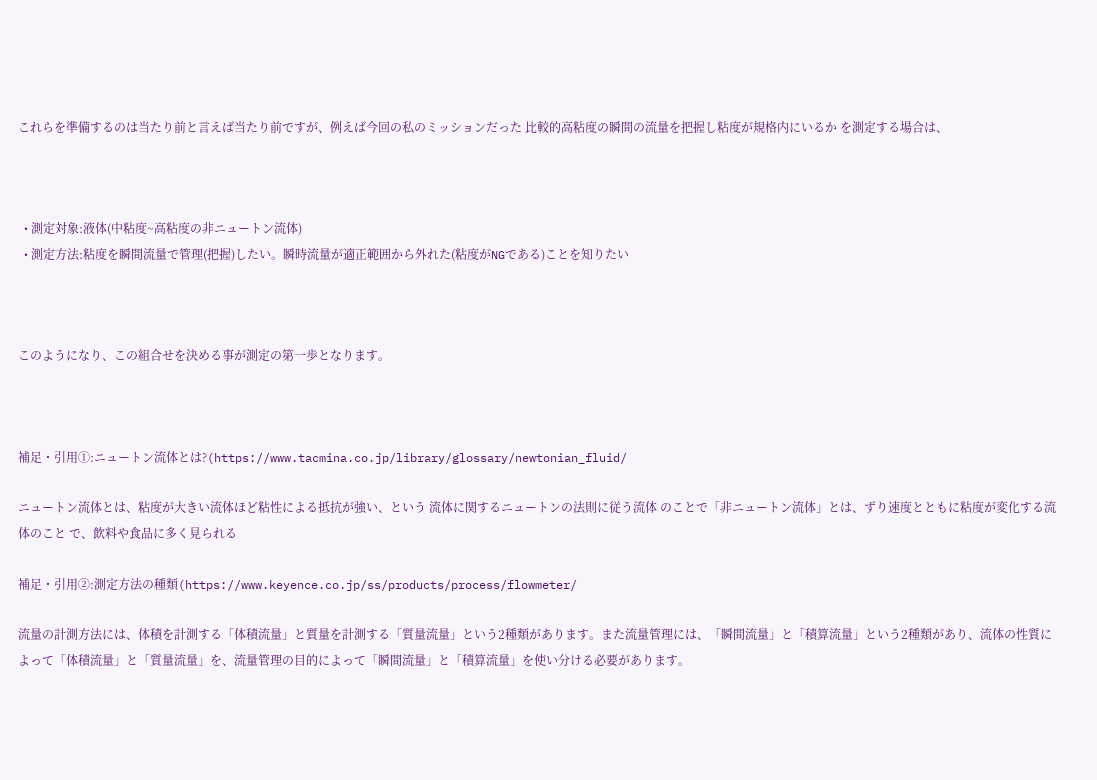これらを準備するのは当たり前と言えば当たり前ですが、例えば今回の私のミッションだった 比較的高粘度の瞬間の流量を把握し粘度が規格内にいるか を測定する場合は、



  • 測定対象:液体(中粘度~高粘度の非ニュートン流体)
  • 測定方法:粘度を瞬間流量で管理(把握)したい。瞬時流量が適正範囲から外れた(粘度がNGである)ことを知りたい



このようになり、この組合せを決める事が測定の第一歩となります。



補足・引用①:ニュートン流体とは?(https://www.tacmina.co.jp/library/glossary/newtonian_fluid/

ニュートン流体とは、粘度が大きい流体ほど粘性による抵抗が強い、という 流体に関するニュートンの法則に従う流体 のことで「非ニュートン流体」とは、ずり速度とともに粘度が変化する流体のこと で、飲料や食品に多く見られる

補足・引用②:測定方法の種類(https://www.keyence.co.jp/ss/products/process/flowmeter/

流量の計測方法には、体積を計測する「体積流量」と質量を計測する「質量流量」という2種類があります。また流量管理には、「瞬間流量」と「積算流量」という2種類があり、流体の性質によって「体積流量」と「質量流量」を、流量管理の目的によって「瞬間流量」と「積算流量」を使い分ける必要があります。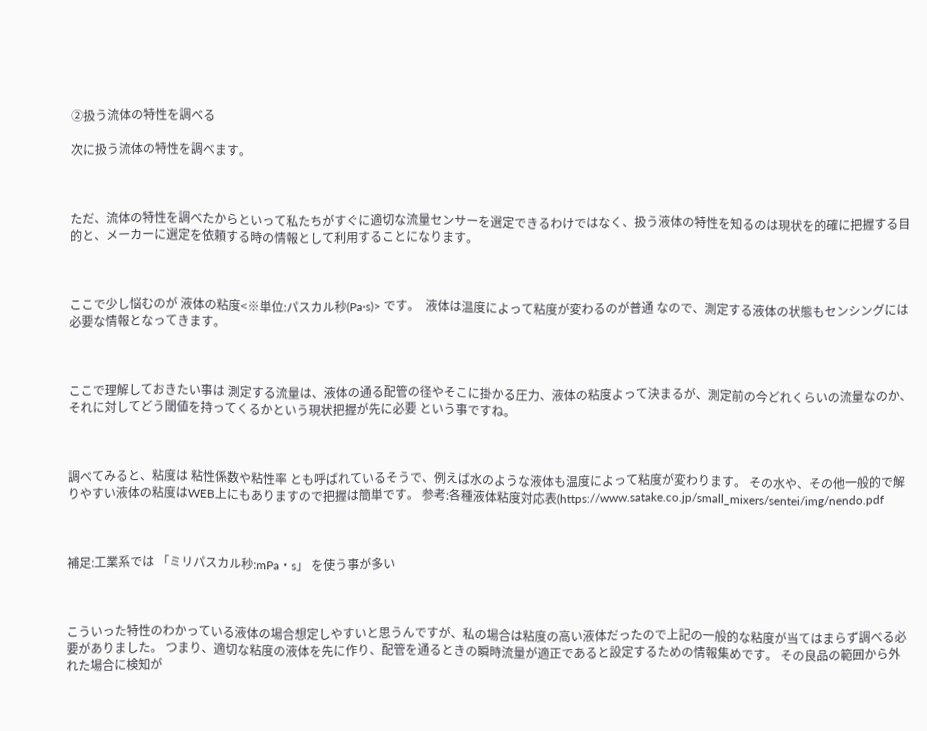②扱う流体の特性を調べる

次に扱う流体の特性を調べます。



ただ、流体の特性を調べたからといって私たちがすぐに適切な流量センサーを選定できるわけではなく、扱う液体の特性を知るのは現状を的確に把握する目的と、メーカーに選定を依頼する時の情報として利用することになります。



ここで少し悩むのが 液体の粘度<※単位:パスカル秒(Pa·s)> です。  液体は温度によって粘度が変わるのが普通 なので、測定する液体の状態もセンシングには必要な情報となってきます。



ここで理解しておきたい事は 測定する流量は、液体の通る配管の径やそこに掛かる圧力、液体の粘度よって決まるが、測定前の今どれくらいの流量なのか、それに対してどう閾値を持ってくるかという現状把握が先に必要 という事ですね。



調べてみると、粘度は 粘性係数や粘性率 とも呼ばれているそうで、例えば水のような液体も温度によって粘度が変わります。 その水や、その他一般的で解りやすい液体の粘度はWEB上にもありますので把握は簡単です。 参考:各種液体粘度対応表(https://www.satake.co.jp/small_mixers/sentei/img/nendo.pdf



補足:工業系では 「ミリパスカル秒:mPa・s」 を使う事が多い



こういった特性のわかっている液体の場合想定しやすいと思うんですが、私の場合は粘度の高い液体だったので上記の一般的な粘度が当てはまらず調べる必要がありました。 つまり、適切な粘度の液体を先に作り、配管を通るときの瞬時流量が適正であると設定するための情報集めです。 その良品の範囲から外れた場合に検知が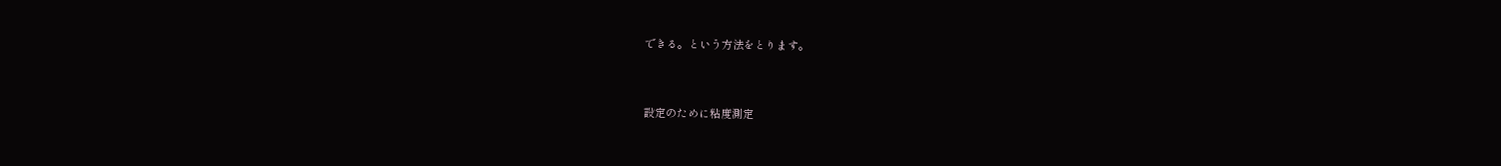できる。という方法をとります。



設定のために粘度測定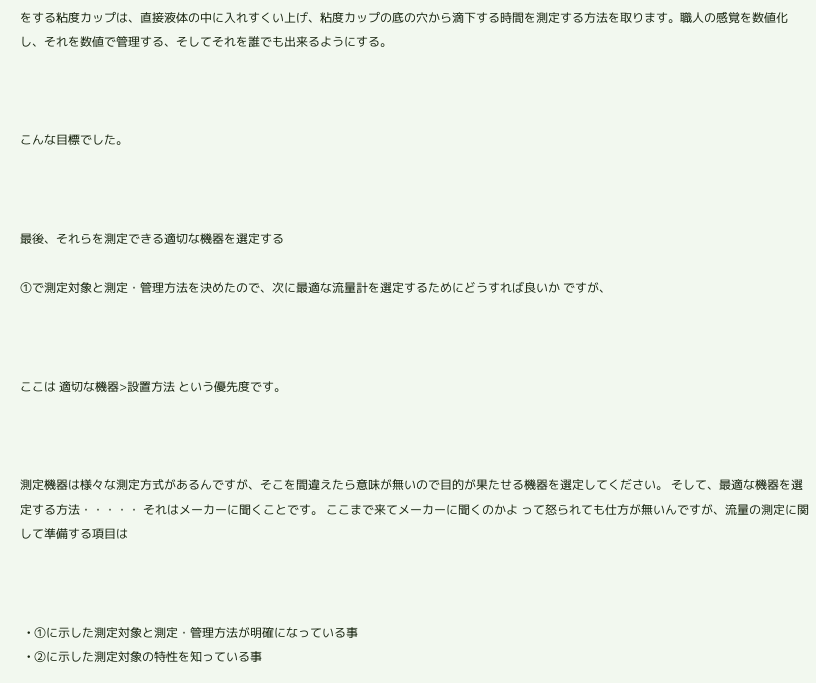をする粘度カップは、直接液体の中に入れすくい上げ、粘度カップの底の穴から滴下する時間を測定する方法を取ります。職人の感覚を数値化し、それを数値で管理する、そしてそれを誰でも出来るようにする。



こんな目標でした。



最後、それらを測定できる適切な機器を選定する

①で測定対象と測定・管理方法を決めたので、次に最適な流量計を選定するためにどうすれば良いか ですが、



ここは 適切な機器>設置方法 という優先度です。



測定機器は様々な測定方式があるんですが、そこを間違えたら意味が無いので目的が果たせる機器を選定してください。 そして、最適な機器を選定する方法・・・・・ それはメーカーに聞くことです。 ここまで来てメーカーに聞くのかよ って怒られても仕方が無いんですが、流量の測定に関して準備する項目は



  • ①に示した測定対象と測定・管理方法が明確になっている事
  • ②に示した測定対象の特性を知っている事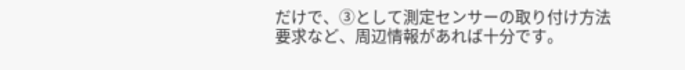だけで、③として測定センサーの取り付け方法要求など、周辺情報があれば十分です。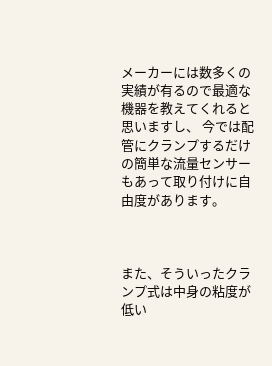メーカーには数多くの実績が有るので最適な機器を教えてくれると思いますし、 今では配管にクランプするだけの簡単な流量センサーもあって取り付けに自由度があります。



また、そういったクランプ式は中身の粘度が低い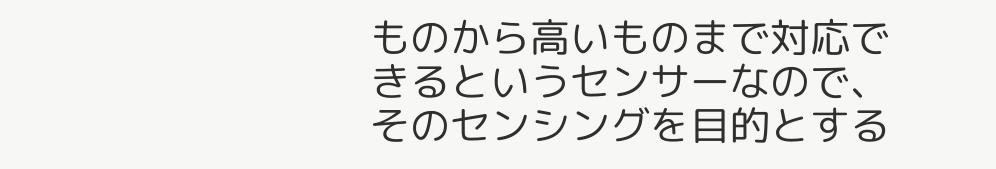ものから高いものまで対応できるというセンサーなので、 そのセンシングを目的とする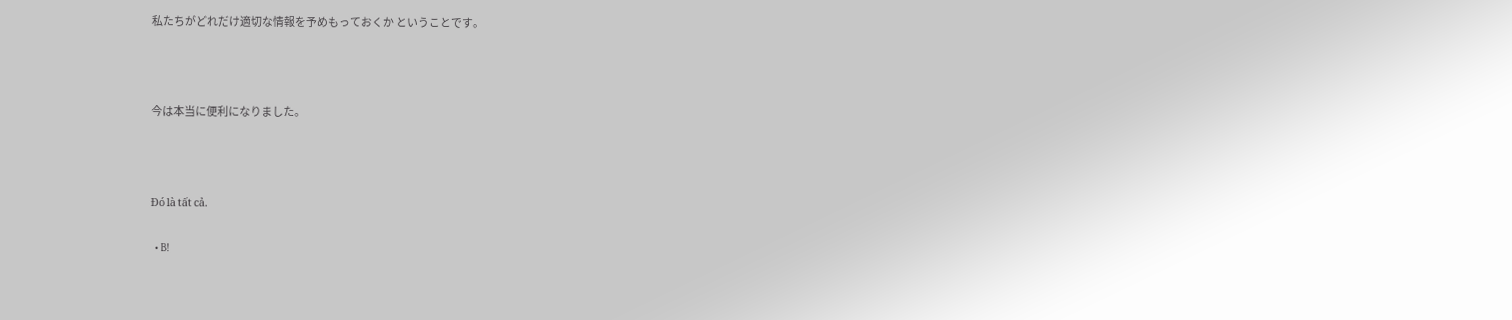私たちがどれだけ適切な情報を予めもっておくか ということです。



今は本当に便利になりました。



Đó là tất cả.

  • B!